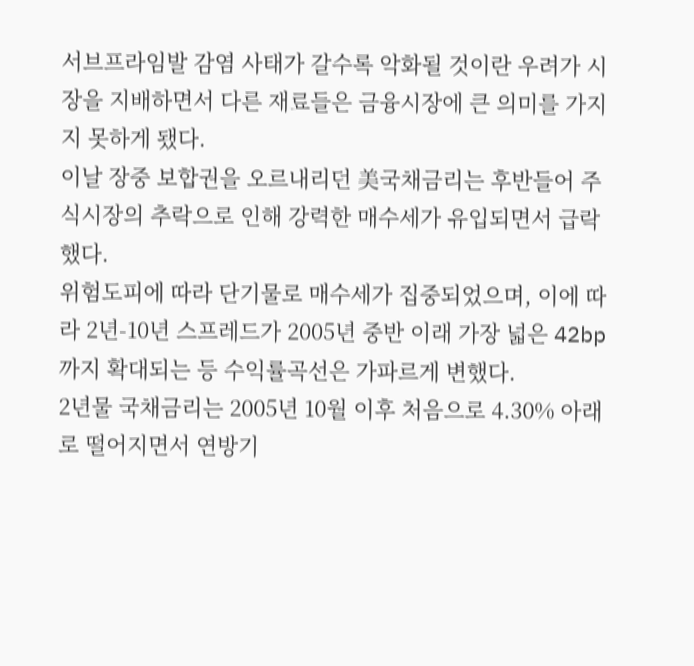서브프라임발 감염 사태가 갈수록 악화될 것이란 우려가 시장을 지배하면서 다른 재료들은 금융시장에 큰 의미를 가지지 못하게 됐다.
이날 장중 보합권을 오르내리던 美국채금리는 후반들어 주식시장의 추락으로 인해 강력한 매수세가 유입되면서 급락했다.
위험도피에 따라 단기물로 매수세가 집중되었으며, 이에 따라 2년-10년 스프레드가 2005년 중반 이래 가장 넓은 42bp까지 확대되는 등 수익률곡선은 가파르게 변했다.
2년물 국채금리는 2005년 10월 이후 처음으로 4.30% 아래로 떨어지면서 연방기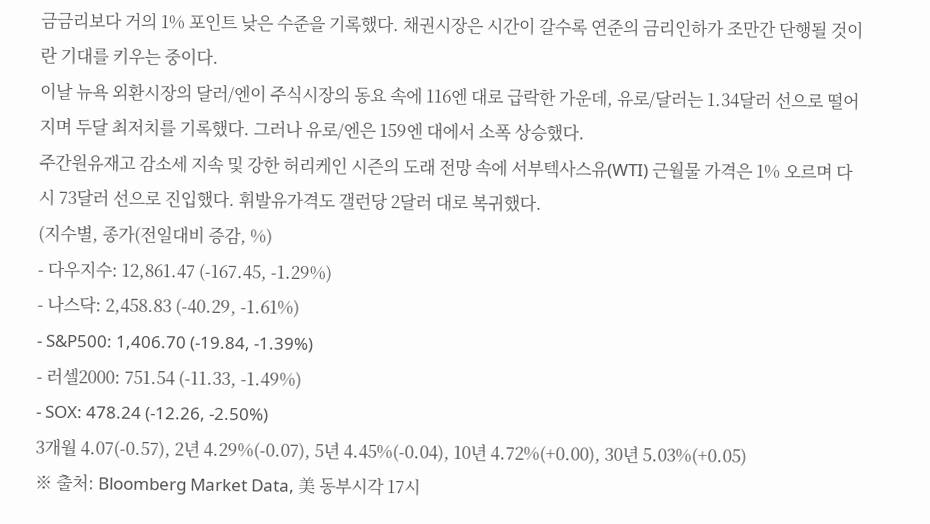금금리보다 거의 1% 포인트 낮은 수준을 기록했다. 채권시장은 시간이 갈수록 연준의 금리인하가 조만간 단행될 것이란 기대를 키우는 중이다.
이날 뉴욕 외환시장의 달러/엔이 주식시장의 동요 속에 116엔 대로 급락한 가운데, 유로/달러는 1.34달러 선으로 떨어지며 두달 최저치를 기록했다. 그러나 유로/엔은 159엔 대에서 소폭 상승했다.
주간원유재고 감소세 지속 및 강한 허리케인 시즌의 도래 전망 속에 서부텍사스유(WTI) 근월물 가격은 1% 오르며 다시 73달러 선으로 진입했다. 휘발유가격도 갤런당 2달러 대로 복귀했다.
(지수별, 종가(전일대비 증감, %)
- 다우지수: 12,861.47 (-167.45, -1.29%)
- 나스닥: 2,458.83 (-40.29, -1.61%)
- S&P500: 1,406.70 (-19.84, -1.39%)
- 러셀2000: 751.54 (-11.33, -1.49%)
- SOX: 478.24 (-12.26, -2.50%)
3개월 4.07(-0.57), 2년 4.29%(-0.07), 5년 4.45%(-0.04), 10년 4.72%(+0.00), 30년 5.03%(+0.05)
※ 출처: Bloomberg Market Data, 美 동부시각 17시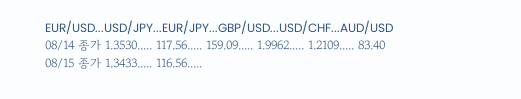EUR/USD...USD/JPY...EUR/JPY...GBP/USD...USD/CHF...AUD/USD
08/14 종가 1.3530..... 117.56..... 159.09..... 1.9962..... 1.2109..... 83.40
08/15 종가 1.3433..... 116.56.....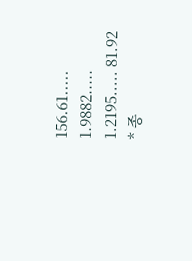156.61..... 1.9882..... 1.2195..... 81.92
* 종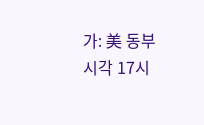가: 美 동부시각 17시